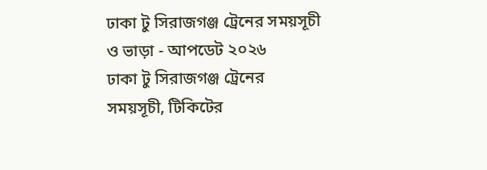ঢাকা টু সিরাজগঞ্জ ট্রেনের সময়সূচী ও ভাড়া - আপডেট ২০২৬
ঢাকা টু সিরাজগঞ্জ ট্রেনের সময়সূচী, টিকিটের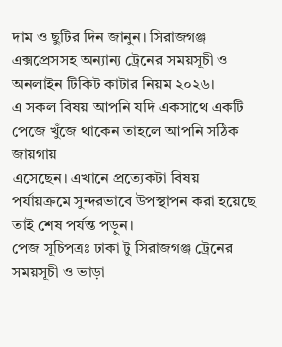দাম ও ছুটির দিন জানুন। সিরাজগঞ্জ
এক্সপ্রেসসহ অন্যান্য ট্রেনের সময়সূচী ও অনলাইন টিকিট কাটার নিয়ম ২০২৬।
এ সকল বিষয় আপনি যদি একসাথে একটি পেজে খুঁজে থাকেন তাহলে আপনি সঠিক জায়গায়
এসেছেন। এখানে প্রত্যেকটা বিষয় পর্যায়ক্রমে সুন্দরভাবে উপস্থাপন করা হয়েছে
তাই শেষ পর্যন্ত পড়ুন।
পেজ সূচিপত্রঃ ঢাকা টু সিরাজগঞ্জ ট্রেনের সময়সূচী ও ভাড়া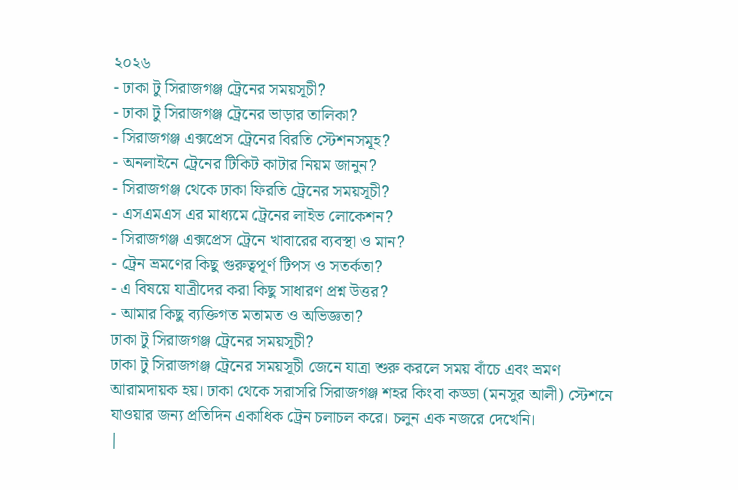২০২৬
- ঢাকা টু সিরাজগঞ্জ ট্রেনের সময়সূচী?
- ঢাকা টু সিরাজগঞ্জ ট্রেনের ভাড়ার তালিকা?
- সিরাজগঞ্জ এক্সপ্রেস ট্রেনের বিরতি স্টেশনসমূহ?
- অনলাইনে ট্রেনের টিকিট কাটার নিয়ম জানুন?
- সিরাজগঞ্জ থেকে ঢাকা ফিরতি ট্রেনের সময়সূচী?
- এসএমএস এর মাধ্যমে ট্রেনের লাইভ লোকেশন?
- সিরাজগঞ্জ এক্সপ্রেস ট্রেনে খাবারের ব্যবস্থা ও মান?
- ট্রেন ভ্রমণের কিছু গুরুত্বপূর্ণ টিপস ও সতর্কতা?
- এ বিষয়ে যাত্রীদের করা কিছু সাধারণ প্রশ্ন উত্তর?
- আমার কিছু ব্যক্তিগত মতামত ও অভিজ্ঞতা?
ঢাকা টু সিরাজগঞ্জ ট্রেনের সময়সূচী?
ঢাকা টু সিরাজগঞ্জ ট্রেনের সময়সূচী জেনে যাত্রা শুরু করলে সময় বাঁচে এবং ভ্রমণ
আরামদায়ক হয়। ঢাকা থেকে সরাসরি সিরাজগঞ্জ শহর কিংবা কড্ডা (মনসুর আলী) স্টেশনে
যাওয়ার জন্য প্রতিদিন একাধিক ট্রেন চলাচল করে। চলুন এক নজরে দেখেনি।
|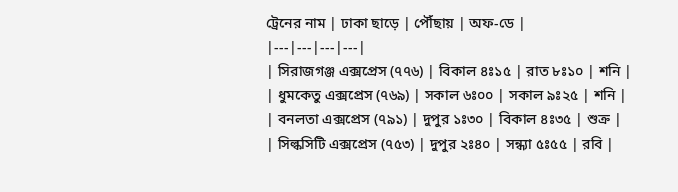ট্রেনের নাম | ঢাকা ছাড়ে | পৌঁছায় | অফ-ডে |
|---|---|---|---|
| সিরাজগঞ্জ এক্সপ্রেস (৭৭৬) | বিকাল ৪ঃ১৫ | রাত ৮ঃ১০ | শনি |
| ধুমকেতু এক্সপ্রেস (৭৬৯) | সকাল ৬ঃ০০ | সকাল ৯ঃ২৫ | শনি |
| বনলতা এক্সপ্রেস (৭৯১) | দুপুর ১ঃ৩০ | বিকাল ৪ঃ৩৫ | শুক্র |
| সিল্কসিটি এক্সপ্রেস (৭৫৩) | দুপুর ২ঃ৪০ | সন্ধ্যা ৫ঃ৫৫ | রবি |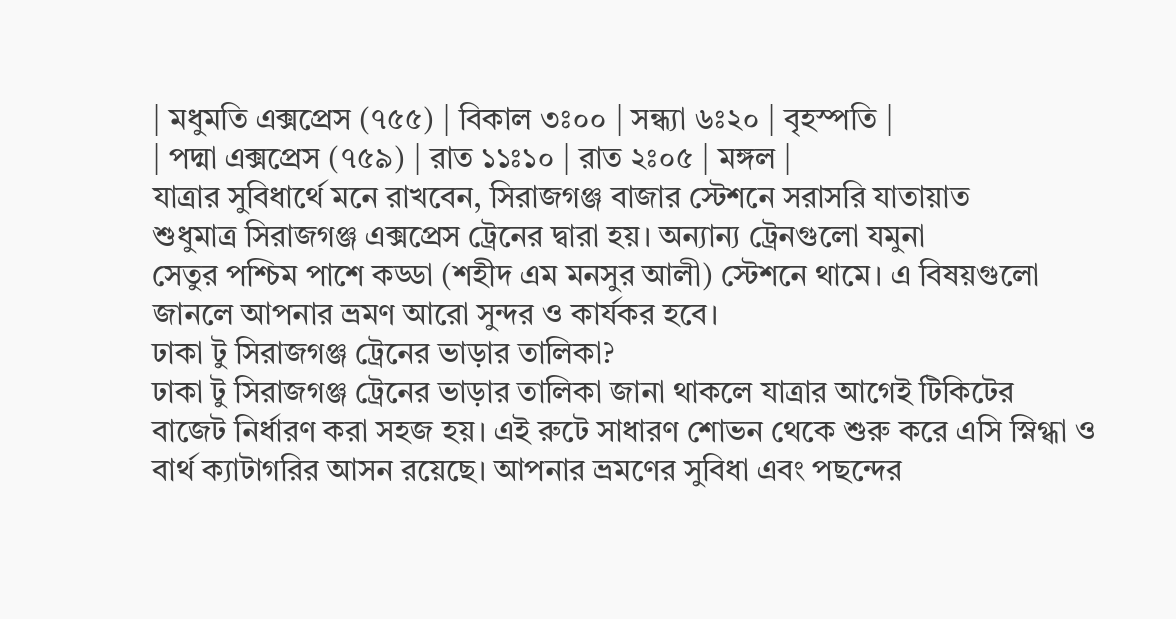| মধুমতি এক্সপ্রেস (৭৫৫) | বিকাল ৩ঃ০০ | সন্ধ্যা ৬ঃ২০ | বৃহস্পতি |
| পদ্মা এক্সপ্রেস (৭৫৯) | রাত ১১ঃ১০ | রাত ২ঃ০৫ | মঙ্গল |
যাত্রার সুবিধার্থে মনে রাখবেন, সিরাজগঞ্জ বাজার স্টেশনে সরাসরি যাতায়াত
শুধুমাত্র সিরাজগঞ্জ এক্সপ্রেস ট্রেনের দ্বারা হয়। অন্যান্য ট্রেনগুলো যমুনা
সেতুর পশ্চিম পাশে কড্ডা (শহীদ এম মনসুর আলী) স্টেশনে থামে। এ বিষয়গুলো
জানলে আপনার ভ্রমণ আরো সুন্দর ও কার্যকর হবে।
ঢাকা টু সিরাজগঞ্জ ট্রেনের ভাড়ার তালিকা?
ঢাকা টু সিরাজগঞ্জ ট্রেনের ভাড়ার তালিকা জানা থাকলে যাত্রার আগেই টিকিটের
বাজেট নির্ধারণ করা সহজ হয়। এই রুটে সাধারণ শোভন থেকে শুরু করে এসি স্নিগ্ধা ও
বার্থ ক্যাটাগরির আসন রয়েছে। আপনার ভ্রমণের সুবিধা এবং পছন্দের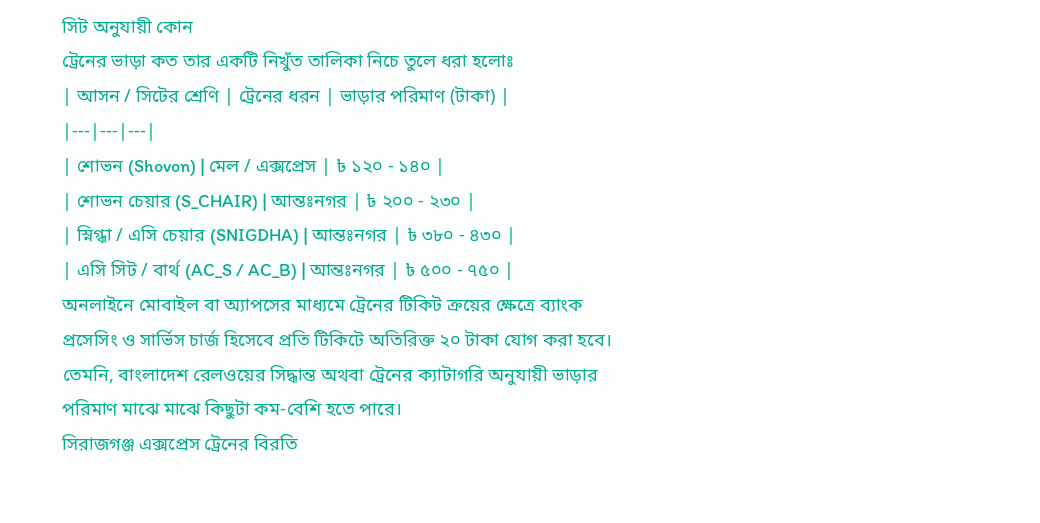সিট অনুযায়ী কোন
ট্রেনের ভাড়া কত তার একটি নিখুঁত তালিকা নিচে তুলে ধরা হলোঃ
| আসন / সিটের শ্রেণি | ট্রেনের ধরন | ভাড়ার পরিমাণ (টাকা) |
|---|---|---|
| শোভন (Shovon) | মেল / এক্সপ্রেস | ৳ ১২০ - ১৪০ |
| শোভন চেয়ার (S_CHAIR) | আন্তঃনগর | ৳ ২০০ - ২৩০ |
| স্নিগ্ধা / এসি চেয়ার (SNIGDHA) | আন্তঃনগর | ৳ ৩৮০ - ৪৩০ |
| এসি সিট / বার্থ (AC_S / AC_B) | আন্তঃনগর | ৳ ৫০০ - ৭৫০ |
অনলাইনে মোবাইল বা অ্যাপসের মাধ্যমে ট্রেনের টিকিট ক্রয়ের ক্ষেত্রে ব্যাংক
প্রসেসিং ও সার্ভিস চার্জ হিসেবে প্রতি টিকিটে অতিরিক্ত ২০ টাকা যোগ করা হবে।
তেমনি, বাংলাদেশ রেলওয়ের সিদ্ধান্ত অথবা ট্রেনের ক্যাটাগরি অনুযায়ী ভাড়ার
পরিমাণ মাঝে মাঝে কিছুটা কম-বেশি হতে পারে।
সিরাজগঞ্জ এক্সপ্রেস ট্রেনের বিরতি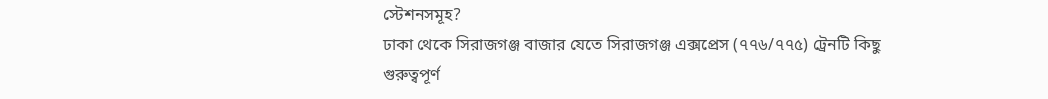স্টেশনসমূহ?
ঢাকা থেকে সিরাজগঞ্জ বাজার যেতে সিরাজগঞ্জ এক্সপ্রেস (৭৭৬/৭৭৫) ট্রেনটি কিছু
গুরুত্বপূর্ণ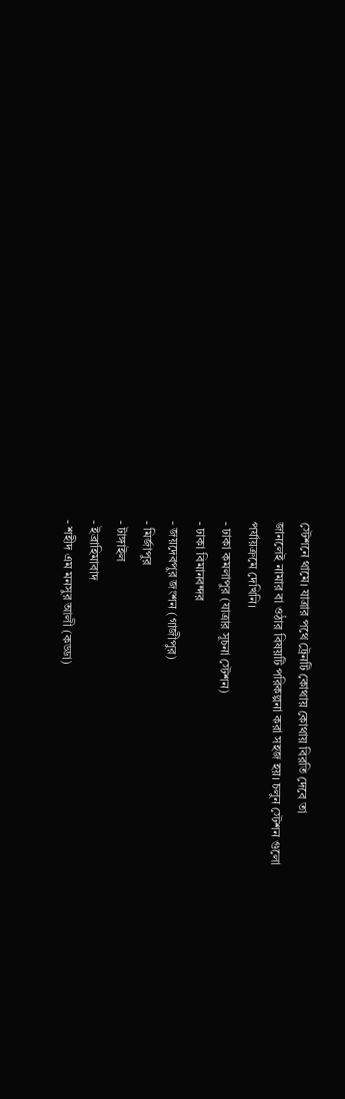স্টেশনে থামে। যাত্রার পথে ট্রেনটি কোথায় কোথায় বিরতি দেবে তা
জানলেই নামার বা ওঠার বিষয়টি পরিকল্পনা করা সহজ হয়। চলুন স্টেশন গুলো
পর্যায়ক্রমে দেখিনি।
- ঢাকা কমলাপুর (যাত্রার সূচনা স্টেশন)
- ঢাকা বিমানবন্দর
- জয়দেবপুর জংশন (গাজীপুর)
- মির্জাপুর
- টাঙ্গাইল
- ইব্রাহিমাবাদ
- শহীদ এম মনসুর আলী (কড্ডা)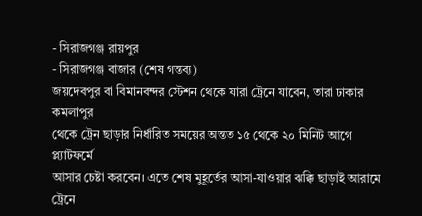- সিরাজগঞ্জ রায়পুর
- সিরাজগঞ্জ বাজার (শেষ গন্তব্য)
জয়দেবপুর বা বিমানবন্দর স্টেশন থেকে যারা ট্রেনে যাবেন, তারা ঢাকার কমলাপুর
থেকে ট্রেন ছাড়ার নির্ধারিত সময়ের অন্তত ১৫ থেকে ২০ মিনিট আগে প্ল্যাটফর্মে
আসার চেষ্টা করবেন। এতে শেষ মুহূর্তের আসা-যাওয়ার ঝক্কি ছাড়াই আরামে ট্রেনে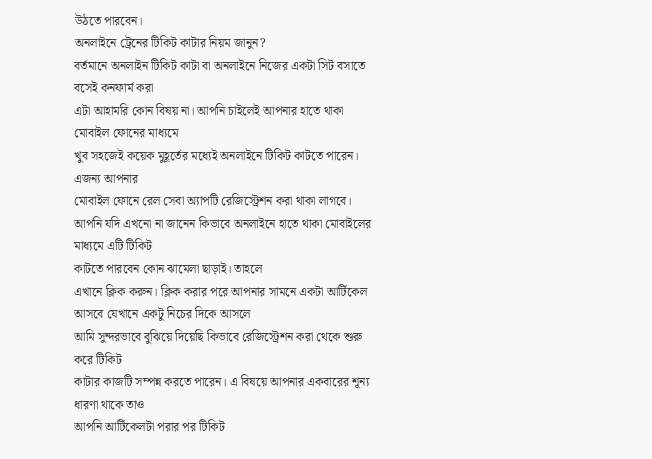উঠতে পারবেন।
অনলাইনে ট্রেনের টিকিট কাটার নিয়ম জানুন?
বর্তমানে অনলাইন টিকিট কাটা বা অনলাইনে নিজের একটা সিট বসাতে বসেই কনফার্ম করা
এটা আহামরি কোন বিষয় না। আপনি চাইলেই আপনার হাতে থাকা মোবাইল ফোনের মাধ্যমে
খুব সহজেই কয়েক মুহূর্তের মধ্যেই অনলাইনে টিকিট কাটতে পারেন। এজন্য আপনার
মোবাইল ফোনে রেল সেবা অ্যাপটি রেজিস্ট্রেশন করা থাকা লাগবে।
আপনি যদি এখনো না জানেন কিভাবে অনলাইনে হাতে থাকা মোবাইলের মাধ্যমে এটি টিকিট
কাটতে পারবেন কোন ঝামেলা ছাড়াই। তাহলে
এখানে ক্লিক করুন। ক্লিক করার পরে আপনার সামনে একটা আর্টিকেল আসবে যেখানে একটু নিচের দিকে আসলে
আমি সুন্দরভাবে বুঝিয়ে দিয়েছি কিভাবে রেজিস্ট্রেশন করা থেকে শুরু করে টিকিট
কাটার কাজটি সম্পন্ন করতে পারেন। এ বিষয়ে আপনার একবারের শূন্য ধারণা থাকে তাও
আপনি আর্টিকেলটা পরার পর টিকিট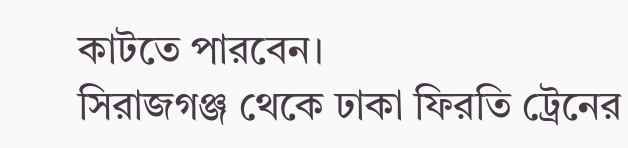কাটতে পারবেন।
সিরাজগঞ্জ থেকে ঢাকা ফিরতি ট্রেনের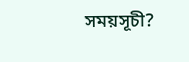সময়সূচী?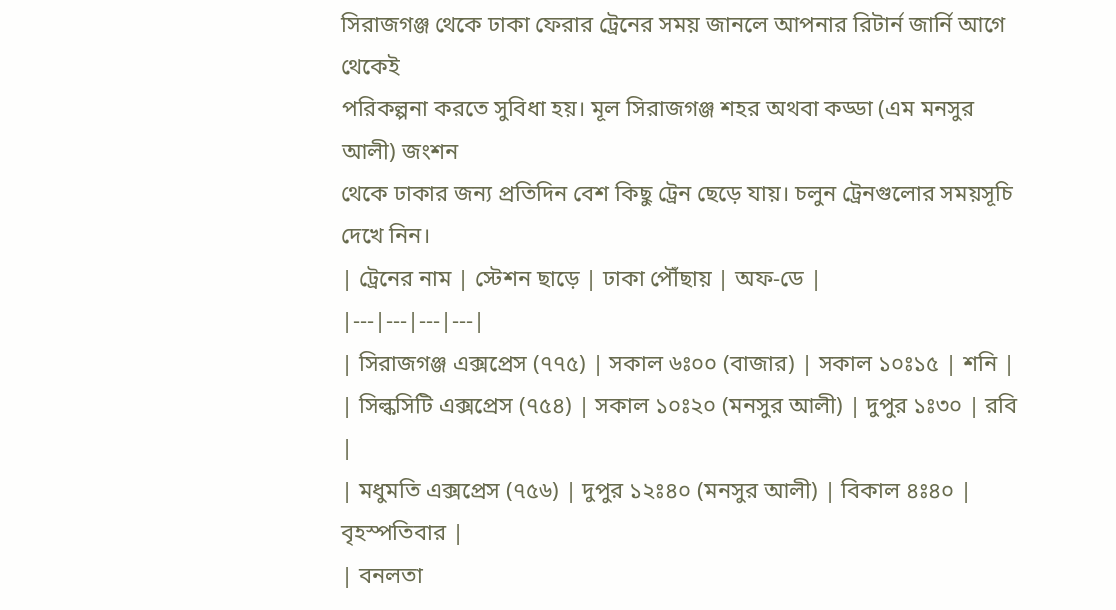সিরাজগঞ্জ থেকে ঢাকা ফেরার ট্রেনের সময় জানলে আপনার রিটার্ন জার্নি আগে থেকেই
পরিকল্পনা করতে সুবিধা হয়। মূল সিরাজগঞ্জ শহর অথবা কড্ডা (এম মনসুর আলী) জংশন
থেকে ঢাকার জন্য প্রতিদিন বেশ কিছু ট্রেন ছেড়ে যায়। চলুন ট্রেনগুলোর সময়সূচি
দেখে নিন।
| ট্রেনের নাম | স্টেশন ছাড়ে | ঢাকা পৌঁছায় | অফ-ডে |
|---|---|---|---|
| সিরাজগঞ্জ এক্সপ্রেস (৭৭৫) | সকাল ৬ঃ০০ (বাজার) | সকাল ১০ঃ১৫ | শনি |
| সিল্কসিটি এক্সপ্রেস (৭৫৪) | সকাল ১০ঃ২০ (মনসুর আলী) | দুপুর ১ঃ৩০ | রবি |
| মধুমতি এক্সপ্রেস (৭৫৬) | দুপুর ১২ঃ৪০ (মনসুর আলী) | বিকাল ৪ঃ৪০ | বৃহস্পতিবার |
| বনলতা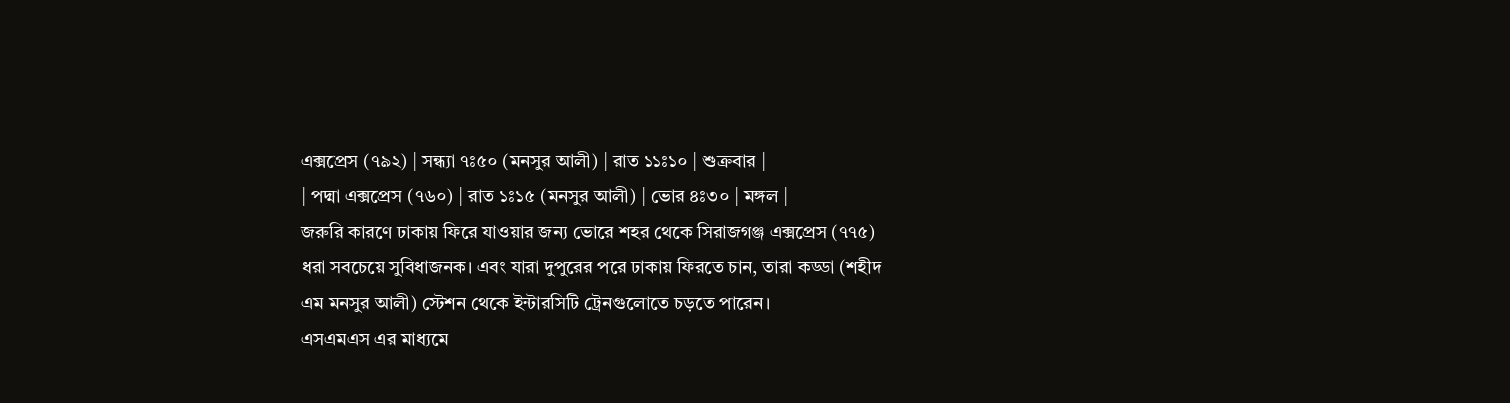এক্সপ্রেস (৭৯২) | সন্ধ্যা ৭ঃ৫০ (মনসুর আলী) | রাত ১১ঃ১০ | শুক্রবার |
| পদ্মা এক্সপ্রেস (৭৬০) | রাত ১ঃ১৫ (মনসুর আলী) | ভোর ৪ঃ৩০ | মঙ্গল |
জরুরি কারণে ঢাকায় ফিরে যাওয়ার জন্য ভোরে শহর থেকে সিরাজগঞ্জ এক্সপ্রেস (৭৭৫)
ধরা সবচেয়ে সুবিধাজনক। এবং যারা দুপুরের পরে ঢাকায় ফিরতে চান, তারা কড্ডা (শহীদ
এম মনসুর আলী) স্টেশন থেকে ইন্টারসিটি ট্রেনগুলোতে চড়তে পারেন।
এসএমএস এর মাধ্যমে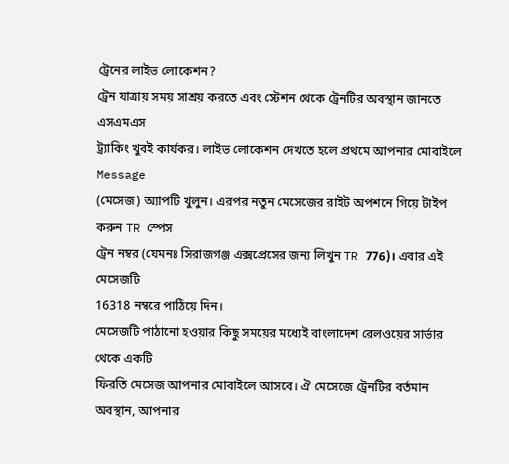ট্রেনের লাইভ লোকেশন?
ট্রেন যাত্রায় সময় সাশ্রয় করতে এবং স্টেশন থেকে ট্রেনটির অবস্থান জানতে এসএমএস
ট্র্যাকিং খুবই কার্যকর। লাইভ লোকেশন দেখতে হলে প্রথমে আপনার মোবাইলে Message
(মেসেজ) অ্যাপটি খুলুন। এরপর নতুন মেসেজের রাইট অপশনে গিয়ে টাইপ করুন TR স্পেস
ট্রেন নম্বর (যেমনঃ সিরাজগঞ্জ এক্সপ্রেসের জন্য লিখুন TR 776)। এবার এই মেসেজটি
16318 নম্বরে পাঠিয়ে দিন।
মেসেজটি পাঠানো হওয়ার কিছু সময়ের মধ্যেই বাংলাদেশ রেলওয়ের সার্ভার থেকে একটি
ফিরতি মেসেজ আপনার মোবাইলে আসবে। ঐ মেসেজে ট্রেনটির বর্তমান অবস্থান, আপনার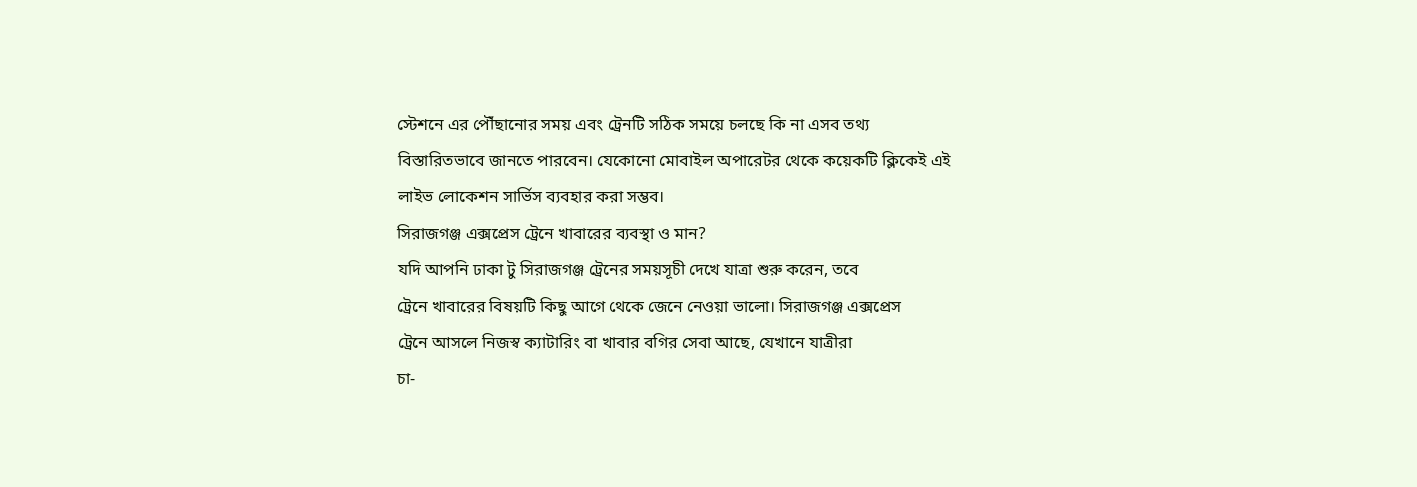স্টেশনে এর পৌঁছানোর সময় এবং ট্রেনটি সঠিক সময়ে চলছে কি না এসব তথ্য
বিস্তারিতভাবে জানতে পারবেন। যেকোনো মোবাইল অপারেটর থেকে কয়েকটি ক্লিকেই এই
লাইভ লোকেশন সার্ভিস ব্যবহার করা সম্ভব।
সিরাজগঞ্জ এক্সপ্রেস ট্রেনে খাবারের ব্যবস্থা ও মান?
যদি আপনি ঢাকা টু সিরাজগঞ্জ ট্রেনের সময়সূচী দেখে যাত্রা শুরু করেন, তবে
ট্রেনে খাবারের বিষয়টি কিছু আগে থেকে জেনে নেওয়া ভালো। সিরাজগঞ্জ এক্সপ্রেস
ট্রেনে আসলে নিজস্ব ক্যাটারিং বা খাবার বগির সেবা আছে, যেখানে যাত্রীরা
চা-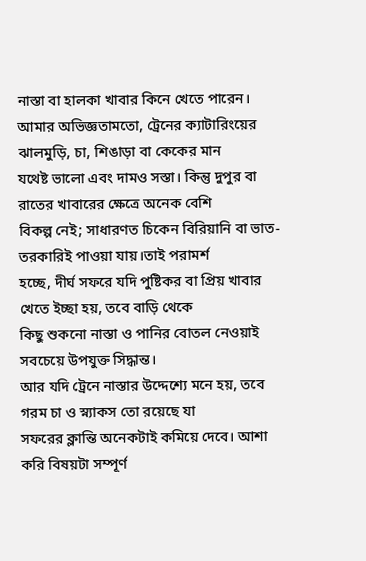নাস্তা বা হালকা খাবার কিনে খেতে পারেন।
আমার অভিজ্ঞতামতো, ট্রেনের ক্যাটারিংয়ের ঝালমুড়ি, চা, শিঙাড়া বা কেকের মান
যথেষ্ট ভালো এবং দামও সস্তা। কিন্তু দুপুর বা রাতের খাবারের ক্ষেত্রে অনেক বেশি
বিকল্প নেই; সাধারণত চিকেন বিরিয়ানি বা ভাত-তরকারিই পাওয়া যায়।তাই পরামর্শ
হচ্ছে, দীর্ঘ সফরে যদি পুষ্টিকর বা প্রিয় খাবার খেতে ইচ্ছা হয়, তবে বাড়ি থেকে
কিছু শুকনো নাস্তা ও পানির বোতল নেওয়াই সবচেয়ে উপযুক্ত সিদ্ধান্ত।
আর যদি ট্রেনে নাস্তার উদ্দেশ্যে মনে হয়, তবে গরম চা ও স্ন্যাকস তো রয়েছে যা
সফরের ক্লান্তি অনেকটাই কমিয়ে দেবে। আশা করি বিষয়টা সম্পূর্ণ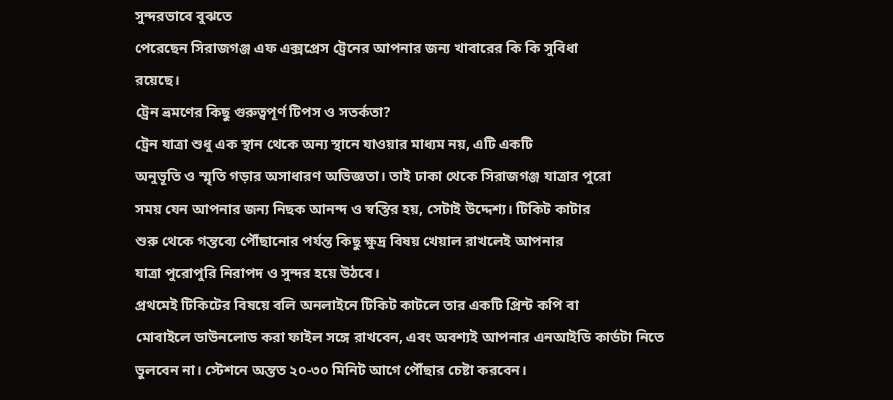সুন্দরভাবে বুঝতে
পেরেছেন সিরাজগঞ্জ এফ এক্সপ্রেস ট্রেনের আপনার জন্য খাবারের কি কি সুবিধা
রয়েছে।
ট্রেন ভ্রমণের কিছু গুরুত্বপূর্ণ টিপস ও সতর্কতা?
ট্রেন যাত্রা শুধু এক স্থান থেকে অন্য স্থানে যাওয়ার মাধ্যম নয়, এটি একটি
অনুভূতি ও স্মৃতি গড়ার অসাধারণ অভিজ্ঞতা। তাই ঢাকা থেকে সিরাজগঞ্জ যাত্রার পুরো
সময় যেন আপনার জন্য নিছক আনন্দ ও স্বস্তির হয়, সেটাই উদ্দেশ্য। টিকিট কাটার
শুরু থেকে গন্তব্যে পৌঁছানোর পর্যন্ত কিছু ক্ষুদ্র বিষয় খেয়াল রাখলেই আপনার
যাত্রা পুরোপুরি নিরাপদ ও সুন্দর হয়ে উঠবে।
প্রথমেই টিকিটের বিষয়ে বলি অনলাইনে টিকিট কাটলে তার একটি প্রিন্ট কপি বা
মোবাইলে ডাউনলোড করা ফাইল সঙ্গে রাখবেন, এবং অবশ্যই আপনার এনআইডি কার্ডটা নিতে
ভুলবেন না। স্টেশনে অন্তত ২০-৩০ মিনিট আগে পৌঁছার চেষ্টা করবেন।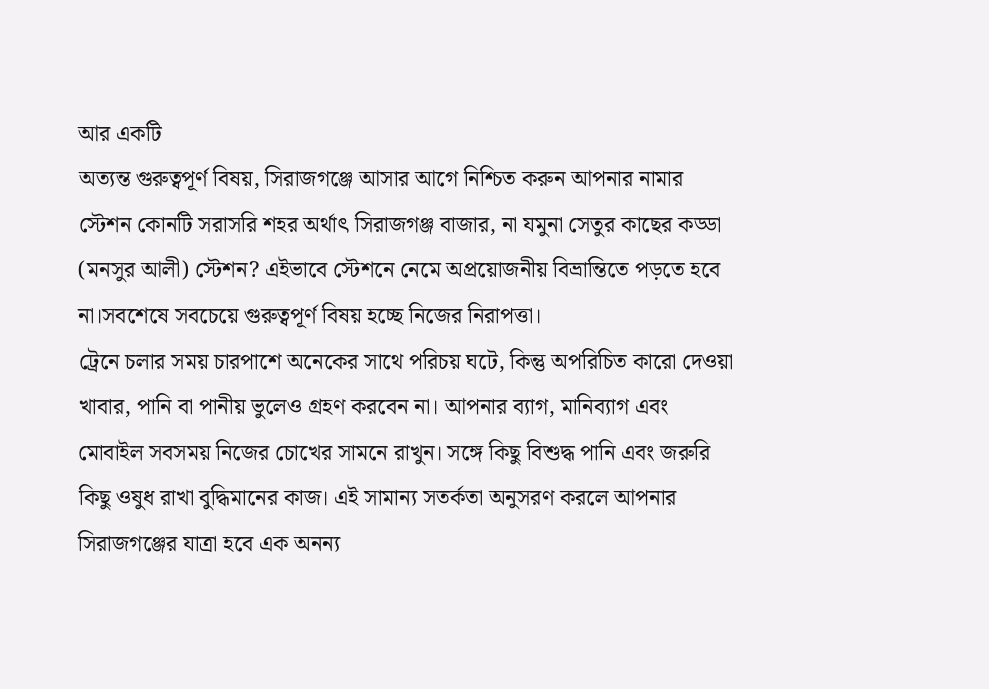আর একটি
অত্যন্ত গুরুত্বপূর্ণ বিষয়, সিরাজগঞ্জে আসার আগে নিশ্চিত করুন আপনার নামার
স্টেশন কোনটি সরাসরি শহর অর্থাৎ সিরাজগঞ্জ বাজার, না যমুনা সেতুর কাছের কড্ডা
(মনসুর আলী) স্টেশন? এইভাবে স্টেশনে নেমে অপ্রয়োজনীয় বিভ্রান্তিতে পড়তে হবে
না।সবশেষে সবচেয়ে গুরুত্বপূর্ণ বিষয় হচ্ছে নিজের নিরাপত্তা।
ট্রেনে চলার সময় চারপাশে অনেকের সাথে পরিচয় ঘটে, কিন্তু অপরিচিত কারো দেওয়া
খাবার, পানি বা পানীয় ভুলেও গ্রহণ করবেন না। আপনার ব্যাগ, মানিব্যাগ এবং
মোবাইল সবসময় নিজের চোখের সামনে রাখুন। সঙ্গে কিছু বিশুদ্ধ পানি এবং জরুরি
কিছু ওষুধ রাখা বুদ্ধিমানের কাজ। এই সামান্য সতর্কতা অনুসরণ করলে আপনার
সিরাজগঞ্জের যাত্রা হবে এক অনন্য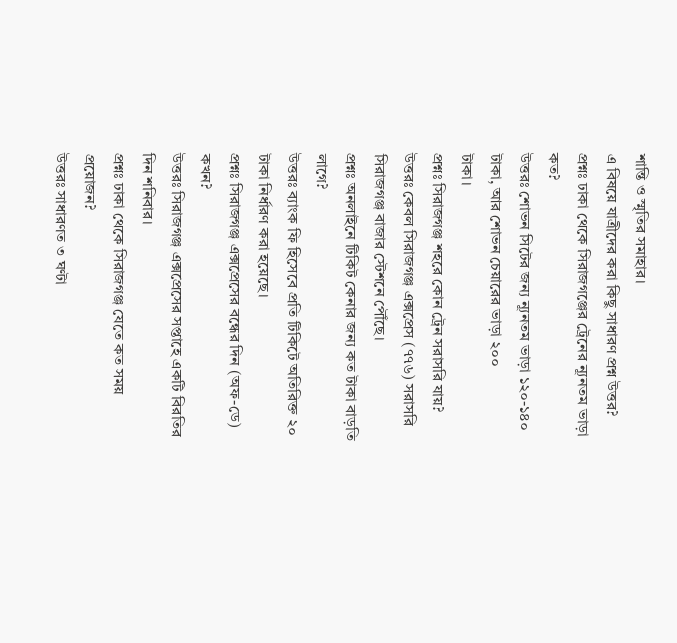শান্তি ও স্মৃতির সমাহার।
এ বিষয়ে যাত্রীদের করা কিছু সাধারণ প্রশ্ন উত্তর?
প্রশ্নঃ ঢাকা থেকে সিরাজগঞ্জের ট্রেনের ন্যূনতম ভাড়া কত?
উত্তরঃ শোভন সিটের জন্য ন্যূনতম ভাড়া ১২০-১৪০ টাকা, আর শোভন চেয়ারের ভাড়া ২০০
টাকা।
প্রশ্নঃ সিরাজগঞ্জ শহরে কোন ট্রেন সরাসরি যায়?
উত্তরঃ কেবল সিরাজগঞ্জ এক্সপ্রেস (৭৭৬) সরাসরি সিরাজগঞ্জ বাজার স্টেশনে পৌঁছে।
প্রশ্নঃ অনলাইনে টিকিট কেনার জন্য কত টাকা বাড়তি লাগে?
উত্তরঃ ব্যাংক ফি হিসেবে প্রতি টিকিটে অতিরিক্ত ২০ টাকা নির্ধারণ করা হয়েছে।
প্রশ্নঃ সিরাজগঞ্জ এক্সপ্রেসের বন্ধের দিন (অফ-ডে) কখন?
উত্তরঃ সিরাজগঞ্জ এক্সপ্রেসের সপ্তাহে একটি বিরতির দিন শনিবার।
প্রশ্নঃ ঢাকা থেকে সিরাজগঞ্জ যেতে কত সময় প্রয়োজন?
উত্তরঃ সাধারণত ৩ ঘণ্টা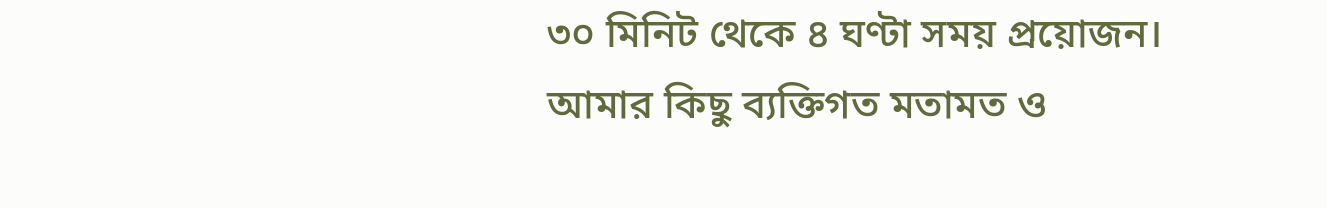৩০ মিনিট থেকে ৪ ঘণ্টা সময় প্রয়োজন।
আমার কিছু ব্যক্তিগত মতামত ও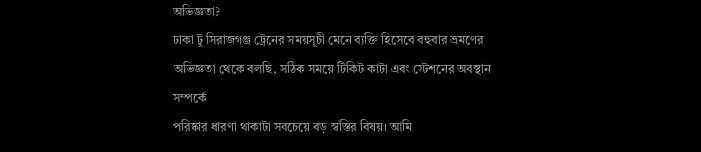অভিজ্ঞতা?
ঢাকা টু সিরাজগঞ্জ ট্রেনের সময়সূচী মেনে ব্যক্তি হিসেবে বহুবার ভ্রমণের
অভিজ্ঞতা থেকে বলছি, সঠিক সময়ে টিকিট কাটা এবং স্টেশনের অবস্থান সম্পর্কে
পরিষ্কার ধারণা থাকাটা সবচেয়ে বড় স্বস্তির বিষয়। আমি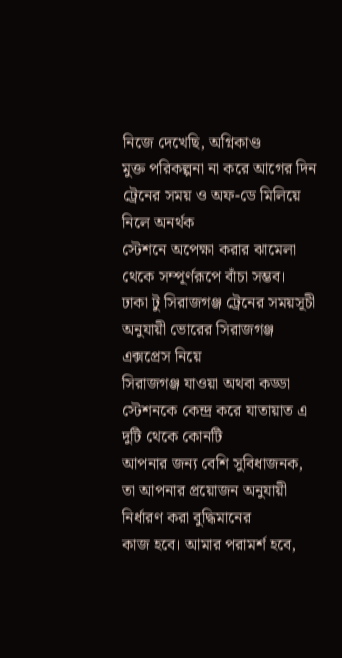নিজে দেখেছি, অগ্নিকাণ্ড
মুক্ত পরিকল্পনা না করে আগের দিন ট্রেনের সময় ও অফ-ডে মিলিয়ে নিলে অনর্থক
স্টেশনে অপেক্ষা করার ঝামেলা থেকে সম্পূর্ণরূপে বাঁচা সম্ভব।
ঢাকা টু সিরাজগঞ্জ ট্রেনের সময়সূচী অনুযায়ী ভোরের সিরাজগঞ্জ এক্সপ্রেস নিয়ে
সিরাজগঞ্জ যাওয়া অথবা কড্ডা স্টেশনকে কেন্দ্র করে যাতায়াত এ দুটি থেকে কোনটি
আপনার জন্য বেশি সুবিধাজনক, তা আপনার প্রয়োজন অনুযায়ী নির্ধারণ করা বুদ্ধিমানের
কাজ হবে। আমার পরামর্শ হবে,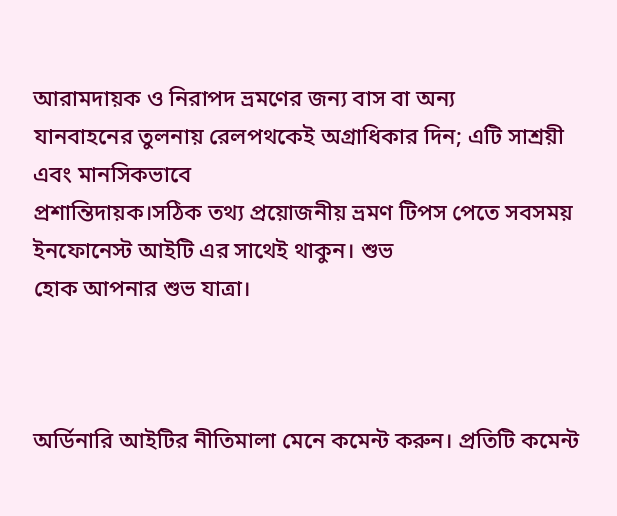আরামদায়ক ও নিরাপদ ভ্রমণের জন্য বাস বা অন্য
যানবাহনের তুলনায় রেলপথকেই অগ্রাধিকার দিন; এটি সাশ্রয়ী এবং মানসিকভাবে
প্রশান্তিদায়ক।সঠিক তথ্য প্রয়োজনীয় ভ্রমণ টিপস পেতে সবসময়
ইনফোনেস্ট আইটি এর সাথেই থাকুন। শুভ
হোক আপনার শুভ যাত্রা।



অর্ডিনারি আইটির নীতিমালা মেনে কমেন্ট করুন। প্রতিটি কমেন্ট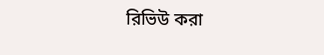রিভিউ করা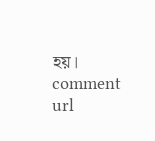হয়।
comment url